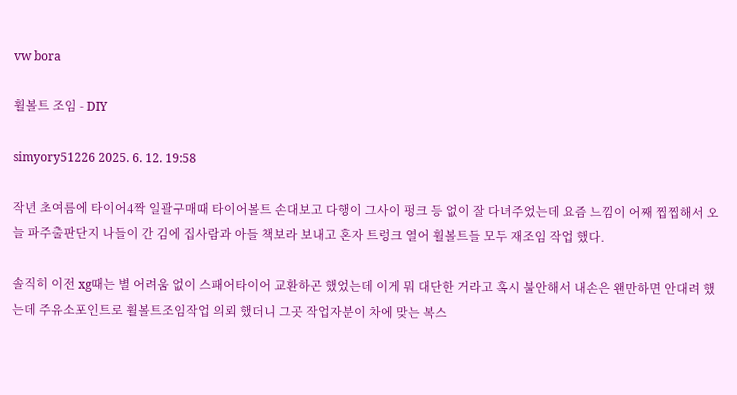vw bora

휠볼트 조임 - DIY

simyory51226 2025. 6. 12. 19:58

작년 초여름에 타이어4짝 일괄구매때 타이어볼트 손대보고 다행이 그사이 펑크 등 없이 잘 다녀주었는데 요즘 느낌이 어째 찝찝해서 오늘 파주출판단지 나들이 간 김에 집사람과 아들 책보라 보내고 혼자 트렁크 열어 휠볼트들 모두 재조임 작업 했다.

솔직히 이전 xg때는 별 어려움 없이 스패어타이어 교환하곤 했었는데 이게 뭐 대단한 거라고 혹시 불안해서 내손은 왠만하면 안대려 했는데 주유소포인트로 휠볼트조임작업 의뢰 했더니 그곳 작업자분이 차에 맞는 복스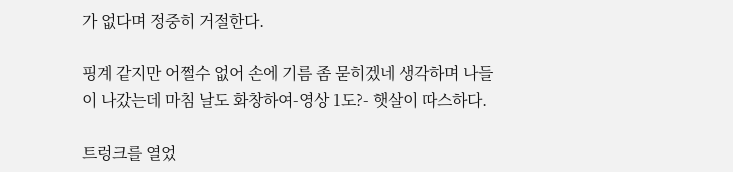가 없다며 정중히 거절한다.

핑계 같지만 어쩔수 없어 손에 기름 좀 묻히겠네 생각하며 나들이 나갔는데 마침 날도 화창하여-영상 1도?- 햇살이 따스하다.

트렁크를 열었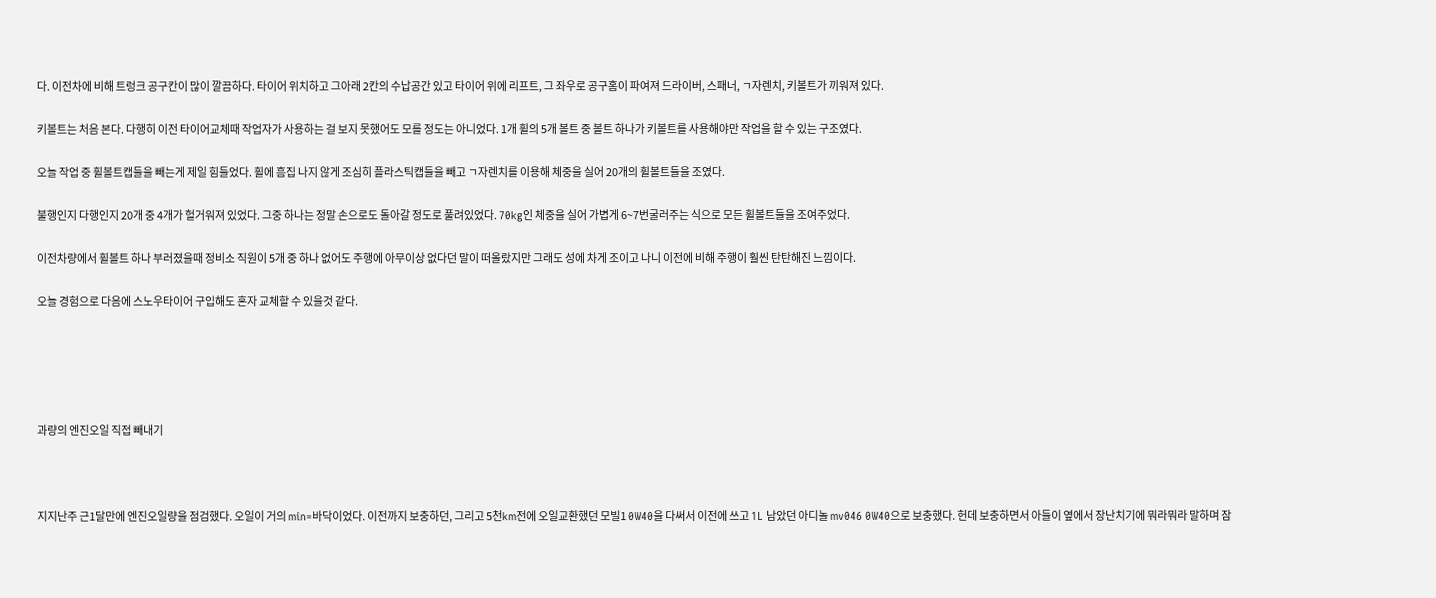다. 이전차에 비해 트렁크 공구칸이 많이 깔끔하다. 타이어 위치하고 그아래 2칸의 수납공간 있고 타이어 위에 리프트, 그 좌우로 공구홈이 파여져 드라이버, 스패너, ㄱ자렌치, 키볼트가 끼워져 있다.

키볼트는 처음 본다. 다행히 이전 타이어교체때 작업자가 사용하는 걸 보지 못했어도 모를 정도는 아니었다. 1개 휠의 5개 볼트 중 볼트 하나가 키볼트를 사용해야만 작업을 할 수 있는 구조였다.

오늘 작업 중 휠볼트캡들을 빼는게 제일 힘들었다. 휠에 흠집 나지 않게 조심히 플라스틱캡들을 빼고 ㄱ자렌치를 이용해 체중을 실어 20개의 휠볼트들을 조였다.

불행인지 다행인지 20개 중 4개가 헐거워져 있었다. 그중 하나는 정말 손으로도 돌아갈 정도로 풀려있었다. 70kg인 체중을 실어 가볍게 6~7번굴러주는 식으로 모든 휠볼트들을 조여주었다.

이전차량에서 휠볼트 하나 부러졌을때 정비소 직원이 5개 중 하나 없어도 주행에 아무이상 없다던 말이 떠올랐지만 그래도 성에 차게 조이고 나니 이전에 비해 주행이 훨씬 탄탄해진 느낌이다.

오늘 경험으로 다음에 스노우타이어 구입해도 혼자 교체할 수 있을것 같다.





과량의 엔진오일 직접 빼내기



지지난주 근1달만에 엔진오일량을 점검했다. 오일이 거의 min=바닥이었다. 이전까지 보충하던, 그리고 5천km전에 오일교환했던 모빌1 0W40을 다써서 이전에 쓰고 1L 남았던 아디놀 mv046 0W40으로 보충했다. 헌데 보충하면서 아들이 옆에서 장난치기에 뭐라뭐라 말하며 잠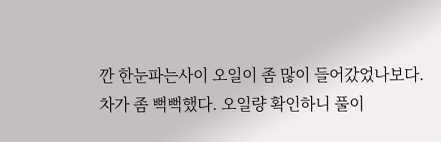깐 한눈파는사이 오일이 좀 많이 들어갔었나보다. 차가 좀 뻑뻑했다. 오일량 확인하니 풀이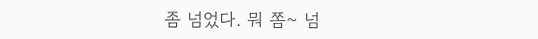좀 넘었다. 뭐 쫌~ 넘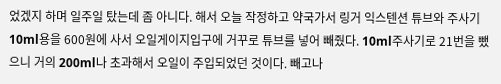었겠지 하며 일주일 탔는데 좀 아니다. 해서 오늘 작정하고 약국가서 링거 익스텐션 튜브와 주사기 10ml용을 600원에 사서 오일게이지입구에 거꾸로 튜브를 넣어 빼줬다. 10ml주사기로 21번을 뺐으니 거의 200ml나 초과해서 오일이 주입되었던 것이다. 빼고나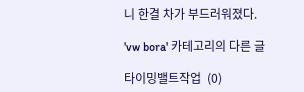니 한결 차가 부드러워졌다.

'vw bora' 카테고리의 다른 글

타이밍밸트작업  (0)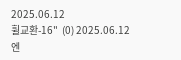2025.06.12
휠교환-16"  (0) 2025.06.12
엔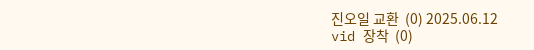진오일 교환  (0) 2025.06.12
vid 장착  (0)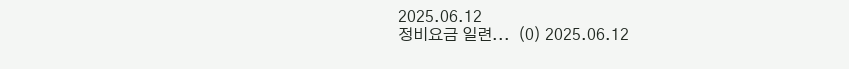2025.06.12
정비요금 일련...  (0) 2025.06.12